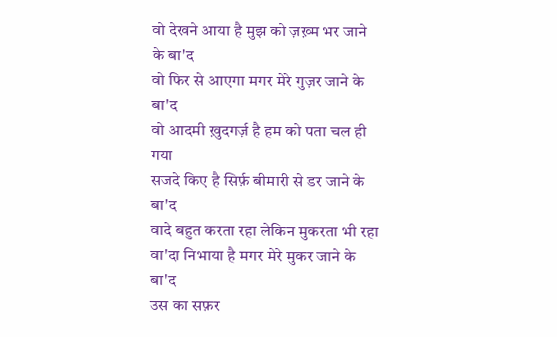वो देखने आया है मुझ को ज़ख़्म भर जाने के बा'द
वो फिर से आएगा मगर मेरे गुज़र जाने के बा'द
वो आदमी ख़ुदगर्ज़ है हम को पता चल ही गया
सजदे किए है सिर्फ़ बीमारी से डर जाने के बा'द
वादे बहुत करता रहा लेकिन मुकरता भी रहा
वा'दा निभाया है मगर मेरे मुकर जाने के बा'द
उस का सफ़र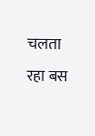चलता रहा बस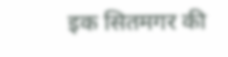इक सितमगर की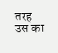तरह
उस का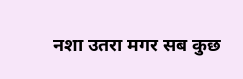नशा उतरा मगर सब कुछ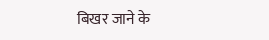बिखर जाने के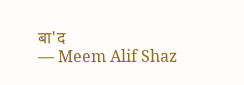बा'द
— Meem Alif Shaz